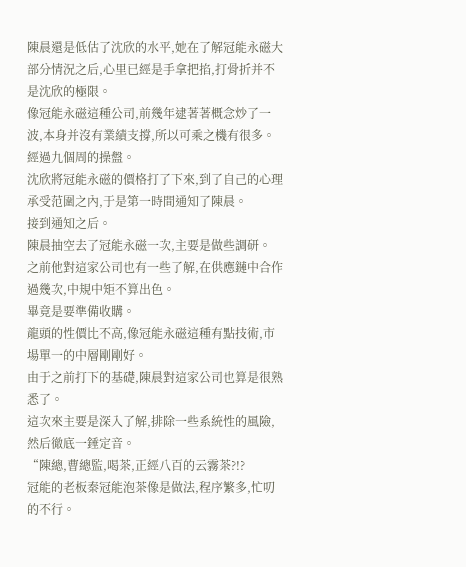陳晨還是低估了沈欣的水平,她在了解冠能永磁大部分情況之后,心里已經是手拿把掐,打骨折并不是沈欣的極限。
像冠能永磁這種公司,前幾年逮著著概念炒了一波,本身并沒有業績支撐,所以可乘之機有很多。
經過九個周的操盤。
沈欣將冠能永磁的價格打了下來,到了自己的心理承受范圍之內,于是第一時間通知了陳晨。
接到通知之后。
陳晨抽空去了冠能永磁一次,主要是做些調研。
之前他對這家公司也有一些了解,在供應鏈中合作過幾次,中規中矩不算出色。
畢竟是要準備收購。
龍頭的性價比不高,像冠能永磁這種有點技術,市場單一的中層剛剛好。
由于之前打下的基礎,陳晨對這家公司也算是很熟悉了。
這次來主要是深入了解,排除一些系統性的風險,然后徹底一錘定音。
“陳總,曹總監,喝茶,正經八百的云霧茶?!?
冠能的老板秦冠能泡茶像是做法,程序繁多,忙叨的不行。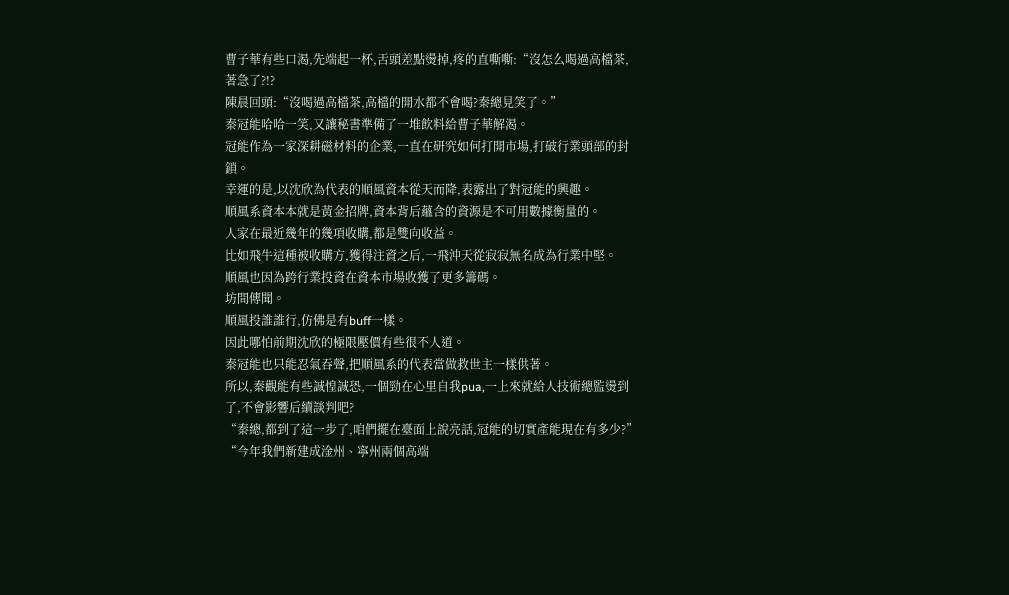曹子華有些口渴,先端起一杯,舌頭差點燙掉,疼的直嘶嘶:“沒怎么喝過高檔茶,著急了?!?
陳晨回頭:“沒喝過高檔茶,高檔的開水都不會喝?秦總見笑了。”
秦冠能哈哈一笑,又讓秘書準備了一堆飲料給曹子華解渴。
冠能作為一家深耕磁材料的企業,一直在研究如何打開市場,打破行業頭部的封鎖。
幸運的是,以沈欣為代表的順風資本從天而降,表露出了對冠能的興趣。
順風系資本本就是黃金招牌,資本背后蘊含的資源是不可用數據衡量的。
人家在最近幾年的幾項收購,都是雙向收益。
比如飛牛這種被收購方,獲得注資之后,一飛沖天從寂寂無名成為行業中堅。
順風也因為跨行業投資在資本市場收獲了更多籌碼。
坊間傳聞。
順風投誰誰行,仿佛是有buff一樣。
因此哪怕前期沈欣的極限壓價有些很不人道。
秦冠能也只能忍氣吞聲,把順風系的代表當做救世主一樣供著。
所以,秦觀能有些誠惶誠恐,一個勁在心里自我pua,一上來就給人技術總監燙到了,不會影響后續談判吧?
“秦總,都到了這一步了,咱們擺在臺面上說亮話,冠能的切實產能現在有多少?”
“今年我們新建成淦州、寧州兩個高端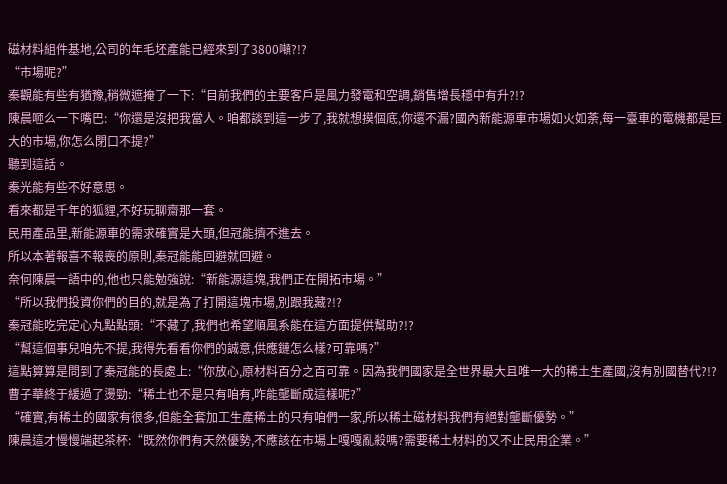磁材料組件基地,公司的年毛坯產能已經來到了3800噸?!?
“市場呢?”
秦觀能有些有猶豫,稍微遮掩了一下:“目前我們的主要客戶是風力發電和空調,銷售增長穩中有升?!?
陳晨咂么一下嘴巴:“你還是沒把我當人。咱都談到這一步了,我就想摸個底,你還不漏?國內新能源車市場如火如荼,每一臺車的電機都是巨大的市場,你怎么閉口不提?”
聽到這話。
秦光能有些不好意思。
看來都是千年的狐貍,不好玩聊齋那一套。
民用產品里,新能源車的需求確實是大頭,但冠能擠不進去。
所以本著報喜不報喪的原則,秦冠能能回避就回避。
奈何陳晨一語中的,他也只能勉強說:“新能源這塊,我們正在開拓市場。”
“所以我們投資你們的目的,就是為了打開這塊市場,別跟我藏?!?
秦冠能吃完定心丸點點頭:“不藏了,我們也希望順風系能在這方面提供幫助?!?
“幫這個事兒咱先不提,我得先看看你們的誠意,供應鏈怎么樣?可靠嗎?”
這點算算是問到了秦冠能的長處上:“你放心,原材料百分之百可靠。因為我們國家是全世界最大且唯一大的稀土生產國,沒有別國替代?!?
曹子華終于緩過了燙勁:“稀土也不是只有咱有,咋能壟斷成這樣呢?”
“確實,有稀土的國家有很多,但能全套加工生產稀土的只有咱們一家,所以稀土磁材料我們有絕對壟斷優勢。”
陳晨這才慢慢端起茶杯:“既然你們有天然優勢,不應該在市場上嘎嘎亂殺嗎?需要稀土材料的又不止民用企業。”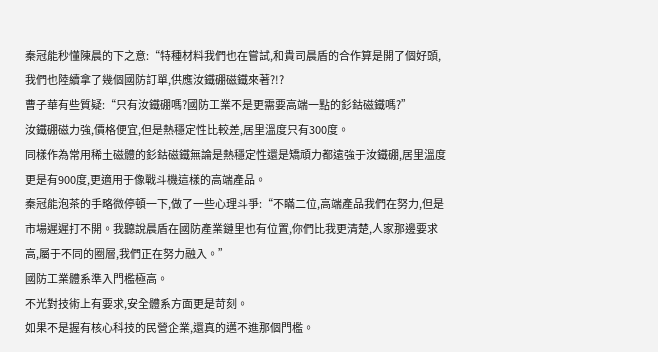秦冠能秒懂陳晨的下之意:“特種材料我們也在嘗試,和貴司晨盾的合作算是開了個好頭,我們也陸續拿了幾個國防訂單,供應汝鐵硼磁鐵來著?!?
曹子華有些質疑:“只有汝鐵硼嗎?國防工業不是更需要高端一點的釤鈷磁鐵嗎?”
汝鐵硼磁力強,價格便宜,但是熱穩定性比較差,居里溫度只有300度。
同樣作為常用稀土磁體的釤鈷磁鐵無論是熱穩定性還是矯頑力都遠強于汝鐵硼,居里溫度更是有900度,更適用于像戰斗機這樣的高端產品。
秦冠能泡茶的手略微停頓一下,做了一些心理斗爭:“不瞞二位,高端產品我們在努力,但是市場遲遲打不開。我聽說晨盾在國防產業鏈里也有位置,你們比我更清楚,人家那邊要求高,屬于不同的圈層,我們正在努力融入。”
國防工業體系準入門檻極高。
不光對技術上有要求,安全體系方面更是苛刻。
如果不是握有核心科技的民營企業,還真的邁不進那個門檻。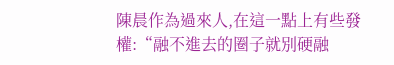陳晨作為過來人,在這一點上有些發權:“融不進去的圈子就別硬融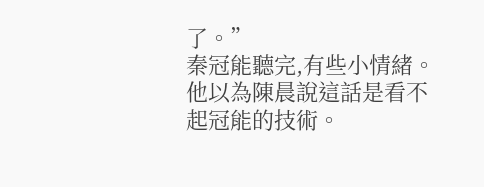了。”
秦冠能聽完,有些小情緒。
他以為陳晨說這話是看不起冠能的技術。